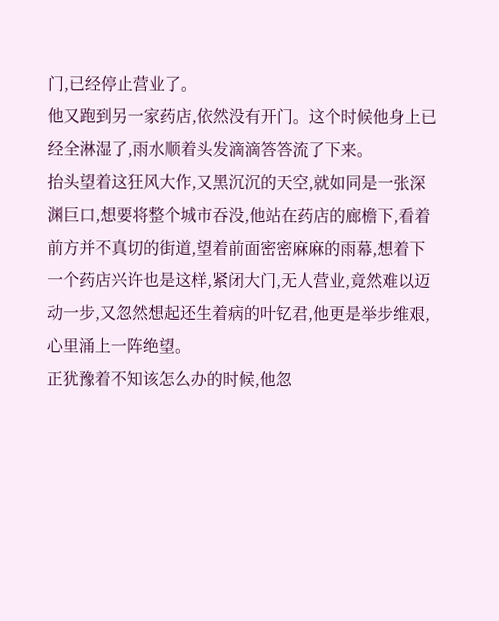门,已经停止营业了。
他又跑到另一家药店,依然没有开门。这个时候他身上已经全淋湿了,雨水顺着头发滴滴答答流了下来。
抬头望着这狂风大作,又黑沉沉的天空,就如同是一张深渊巨口,想要将整个城市吞没,他站在药店的廊檐下,看着前方并不真切的街道,望着前面密密麻麻的雨幕,想着下一个药店兴许也是这样,紧闭大门,无人营业,竟然难以迈动一步,又忽然想起还生着病的叶钇君,他更是举步维艰,心里涌上一阵绝望。
正犹豫着不知该怎么办的时候,他忽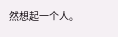然想起一个人。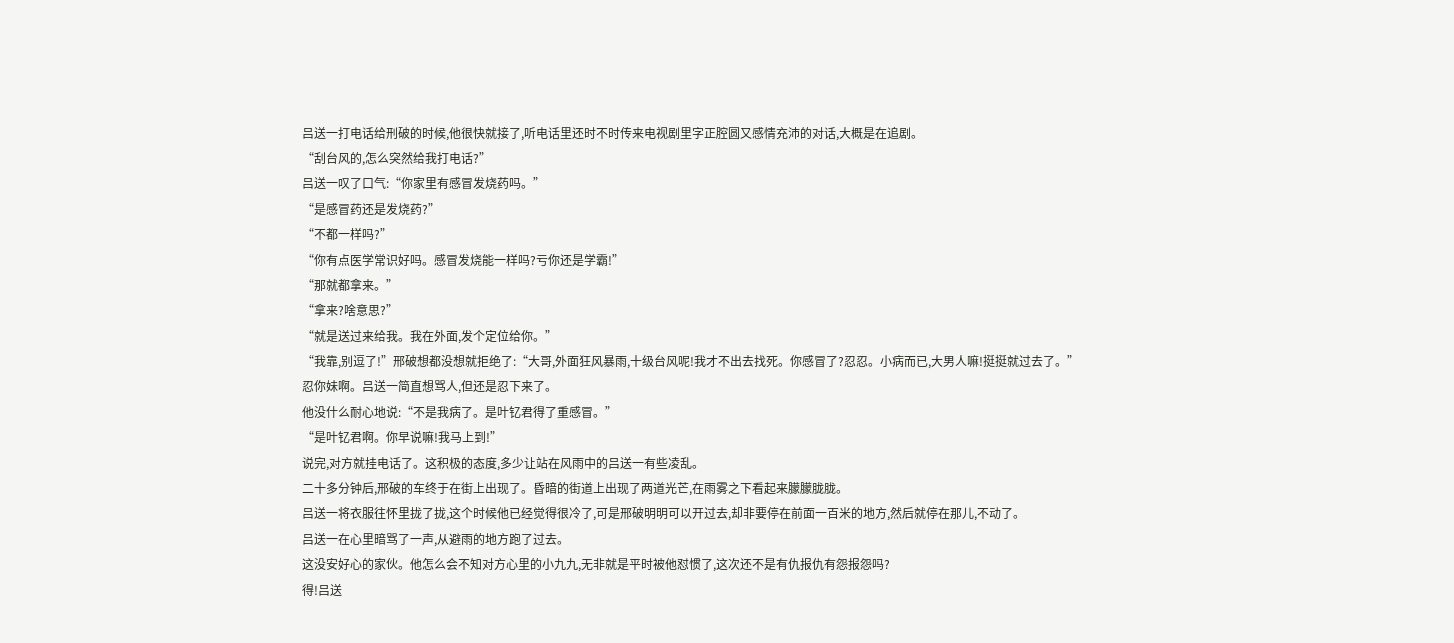吕送一打电话给刑破的时候,他很快就接了,听电话里还时不时传来电视剧里字正腔圆又感情充沛的对话,大概是在追剧。
“刮台风的,怎么突然给我打电话?”
吕送一叹了口气:“你家里有感冒发烧药吗。”
“是感冒药还是发烧药?”
“不都一样吗?”
“你有点医学常识好吗。感冒发烧能一样吗?亏你还是学霸!”
“那就都拿来。”
“拿来?啥意思?”
“就是送过来给我。我在外面,发个定位给你。”
“我靠,别逗了!”邢破想都没想就拒绝了:“大哥,外面狂风暴雨,十级台风呢!我才不出去找死。你感冒了?忍忍。小病而已,大男人嘛!挺挺就过去了。”
忍你妹啊。吕送一简直想骂人,但还是忍下来了。
他没什么耐心地说:“不是我病了。是叶钇君得了重感冒。”
“是叶钇君啊。你早说嘛!我马上到!”
说完,对方就挂电话了。这积极的态度,多少让站在风雨中的吕送一有些凌乱。
二十多分钟后,邢破的车终于在街上出现了。昏暗的街道上出现了两道光芒,在雨雾之下看起来朦朦胧胧。
吕送一将衣服往怀里拢了拢,这个时候他已经觉得很冷了,可是邢破明明可以开过去,却非要停在前面一百米的地方,然后就停在那儿,不动了。
吕送一在心里暗骂了一声,从避雨的地方跑了过去。
这没安好心的家伙。他怎么会不知对方心里的小九九,无非就是平时被他怼惯了,这次还不是有仇报仇有怨报怨吗?
得!吕送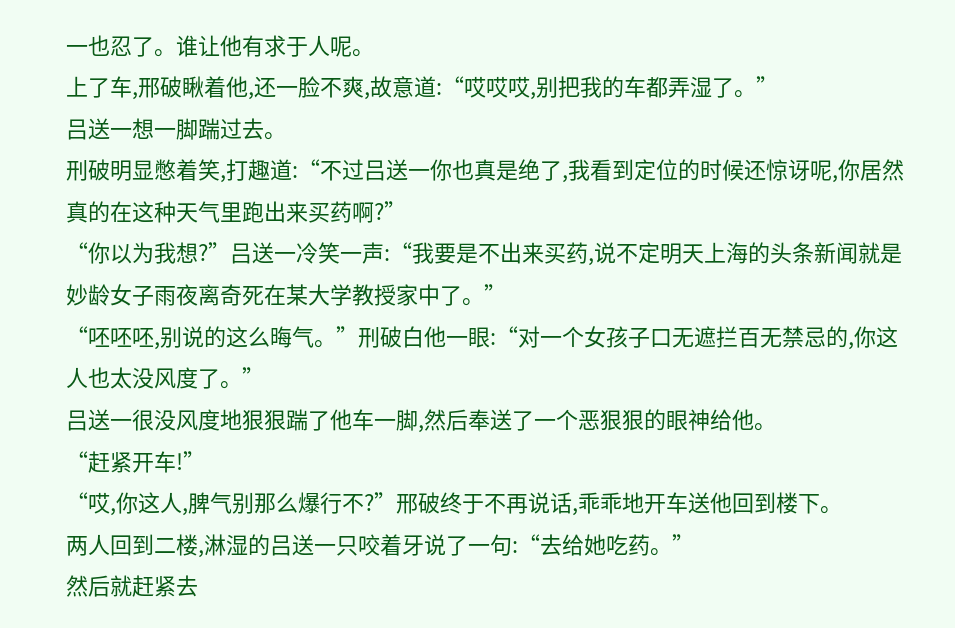一也忍了。谁让他有求于人呢。
上了车,邢破瞅着他,还一脸不爽,故意道:“哎哎哎,别把我的车都弄湿了。”
吕送一想一脚踹过去。
刑破明显憋着笑,打趣道:“不过吕送一你也真是绝了,我看到定位的时候还惊讶呢,你居然真的在这种天气里跑出来买药啊?”
“你以为我想?”吕送一冷笑一声:“我要是不出来买药,说不定明天上海的头条新闻就是妙龄女子雨夜离奇死在某大学教授家中了。”
“呸呸呸,别说的这么晦气。”刑破白他一眼:“对一个女孩子口无遮拦百无禁忌的,你这人也太没风度了。”
吕送一很没风度地狠狠踹了他车一脚,然后奉送了一个恶狠狠的眼神给他。
“赶紧开车!”
“哎,你这人,脾气别那么爆行不?”邢破终于不再说话,乖乖地开车送他回到楼下。
两人回到二楼,淋湿的吕送一只咬着牙说了一句:“去给她吃药。”
然后就赶紧去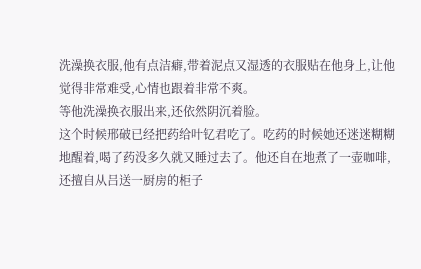洗澡换衣服,他有点洁癖,带着泥点又湿透的衣服贴在他身上,让他觉得非常难受,心情也跟着非常不爽。
等他洗澡换衣服出来,还依然阴沉着脸。
这个时候邢破已经把药给叶钇君吃了。吃药的时候她还迷迷糊糊地醒着,喝了药没多久就又睡过去了。他还自在地煮了一壶咖啡,还擅自从吕送一厨房的柜子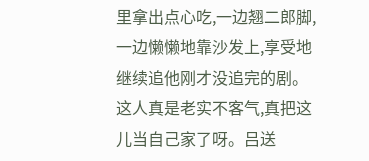里拿出点心吃,一边翘二郎脚,一边懒懒地靠沙发上,享受地继续追他刚才没追完的剧。
这人真是老实不客气,真把这儿当自己家了呀。吕送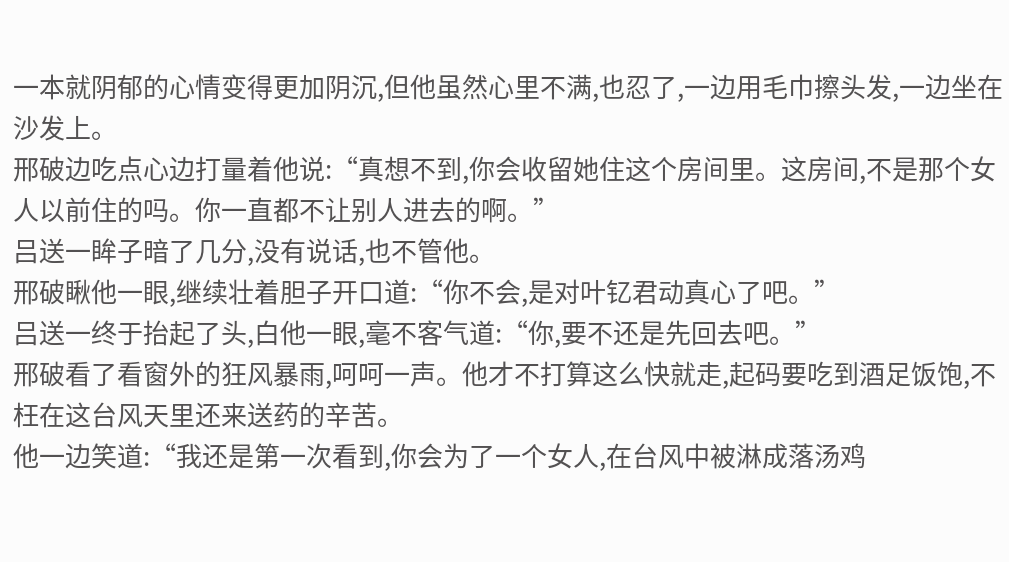一本就阴郁的心情变得更加阴沉,但他虽然心里不满,也忍了,一边用毛巾擦头发,一边坐在沙发上。
邢破边吃点心边打量着他说:“真想不到,你会收留她住这个房间里。这房间,不是那个女人以前住的吗。你一直都不让别人进去的啊。”
吕送一眸子暗了几分,没有说话,也不管他。
邢破瞅他一眼,继续壮着胆子开口道:“你不会,是对叶钇君动真心了吧。”
吕送一终于抬起了头,白他一眼,毫不客气道:“你,要不还是先回去吧。”
邢破看了看窗外的狂风暴雨,呵呵一声。他才不打算这么快就走,起码要吃到酒足饭饱,不枉在这台风天里还来送药的辛苦。
他一边笑道:“我还是第一次看到,你会为了一个女人,在台风中被淋成落汤鸡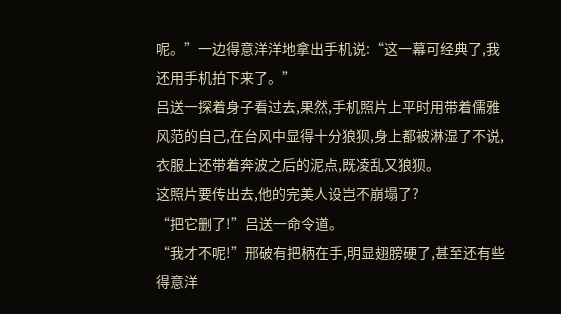呢。”一边得意洋洋地拿出手机说:“这一幕可经典了,我还用手机拍下来了。”
吕送一探着身子看过去,果然,手机照片上平时用带着儒雅风范的自己,在台风中显得十分狼狈,身上都被淋湿了不说,衣服上还带着奔波之后的泥点,既凌乱又狼狈。
这照片要传出去,他的完美人设岂不崩塌了?
“把它删了!”吕送一命令道。
“我才不呢!”邢破有把柄在手,明显翅膀硬了,甚至还有些得意洋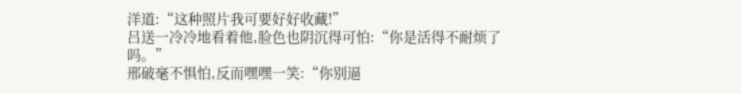洋道:“这种照片我可要好好收藏!”
吕送一冷冷地看着他,脸色也阴沉得可怕:“你是活得不耐烦了吗。”
邢破毫不惧怕,反而嘿嘿一笑:“你别逼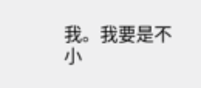我。我要是不小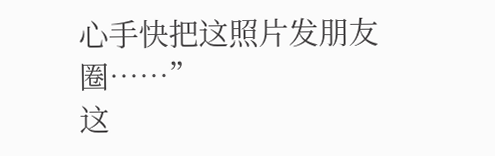心手快把这照片发朋友圈……”
这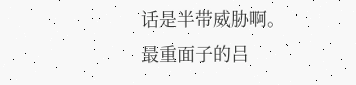话是半带威胁啊。
最重面子的吕